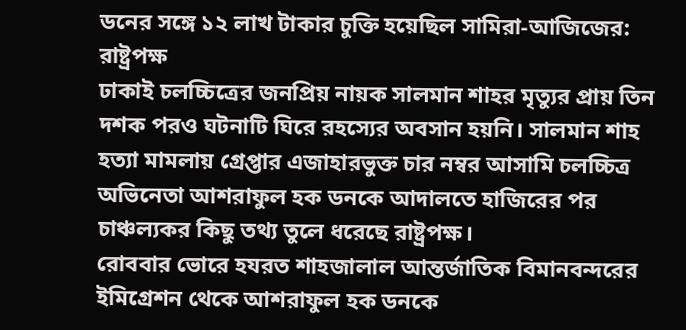ডনের সঙ্গে ১২ লাখ টাকার চুক্তি হয়েছিল সামিরা-আজিজের: রাষ্ট্রপক্ষ
ঢাকাই চলচ্চিত্রের জনপ্রিয় নায়ক সালমান শাহর মৃত্যুর প্রায় তিন দশক পরও ঘটনাটি ঘিরে রহস্যের অবসান হয়নি। সালমান শাহ হত্যা মামলায় গ্রেপ্তার এজাহারভুক্ত চার নম্বর আসামি চলচ্চিত্র অভিনেতা আশরাফুল হক ডনকে আদালতে হাজিরের পর চাঞ্চল্যকর কিছু তথ্য তুলে ধরেছে রাষ্ট্রপক্ষ।
রোববার ভোরে হযরত শাহজালাল আন্তর্জাতিক বিমানবন্দরের ইমিগ্রেশন থেকে আশরাফুল হক ডনকে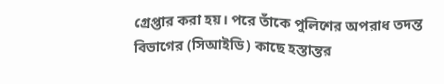গ্রেপ্তার করা হয়। পরে তাঁকে পুলিশের অপরাধ তদন্ত বিভাগের (সিআইডি) কাছে হস্তান্তর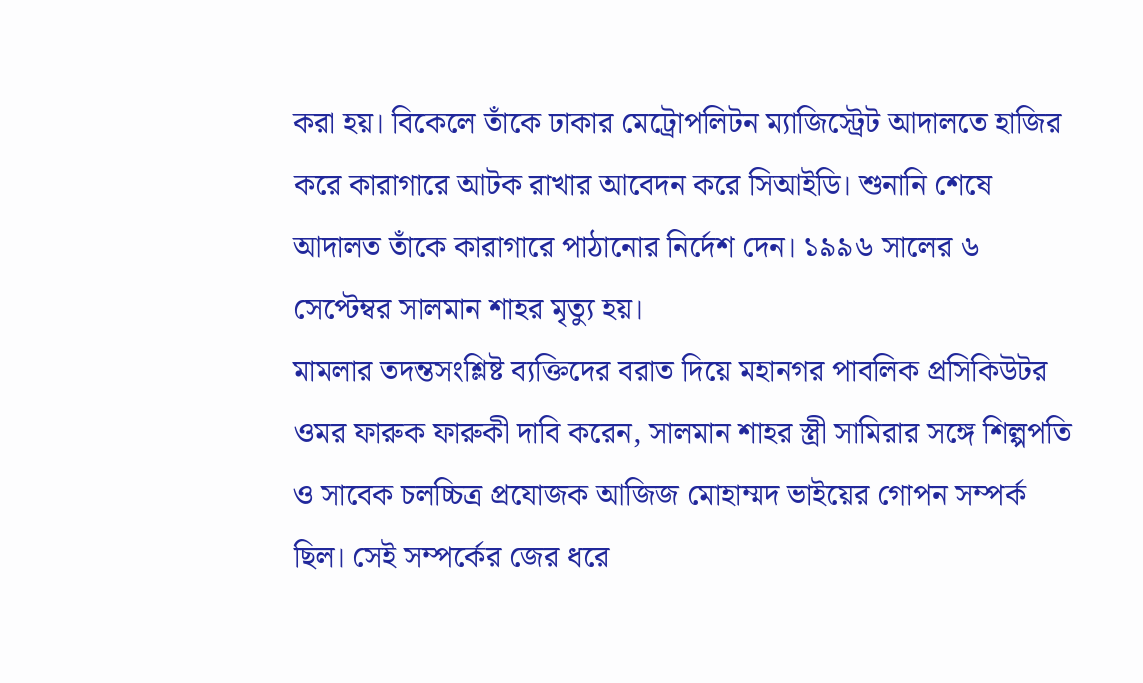করা হয়। বিকেলে তাঁকে ঢাকার মেট্রোপলিটন ম্যাজিস্ট্রেট আদালতে হাজির করে কারাগারে আটক রাখার আবেদন করে সিআইডি। শুনানি শেষে আদালত তাঁকে কারাগারে পাঠানোর নির্দেশ দেন। ১৯৯৬ সালের ৬ সেপ্টেম্বর সালমান শাহর মৃত্যু হয়।
মামলার তদন্তসংশ্লিষ্ট ব্যক্তিদের বরাত দিয়ে মহানগর পাবলিক প্রসিকিউটর ওমর ফারুক ফারুকী দাবি করেন, সালমান শাহর স্ত্রী সামিরার সঙ্গে শিল্পপতি ও সাবেক চলচ্চিত্র প্রযোজক আজিজ মোহাম্মদ ভাইয়ের গোপন সম্পর্ক ছিল। সেই সম্পর্কের জের ধরে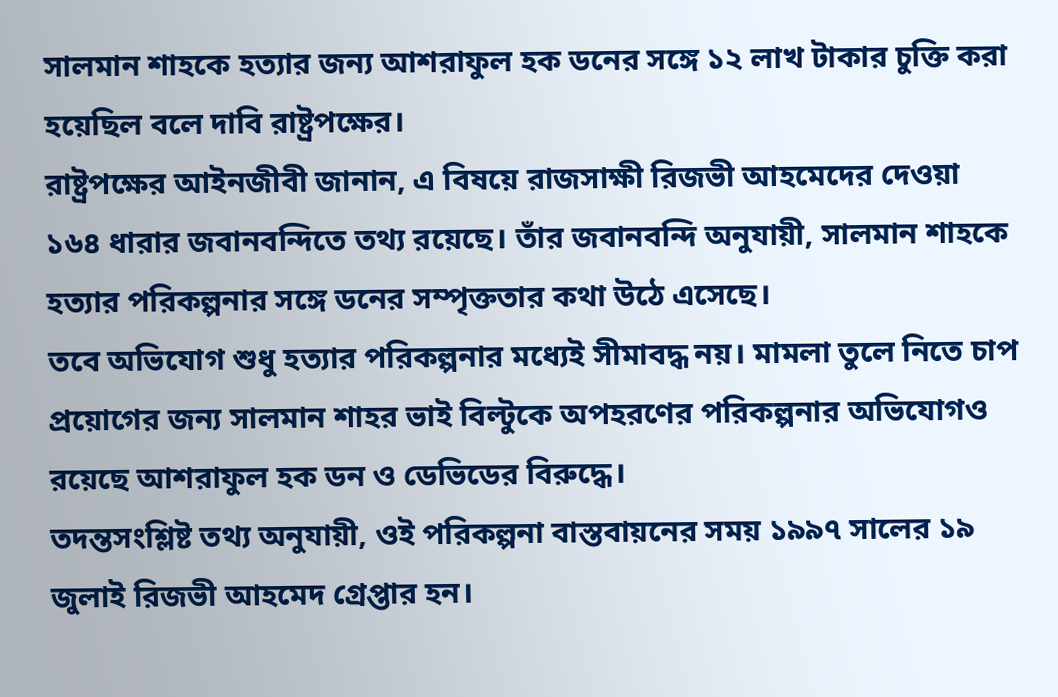সালমান শাহকে হত্যার জন্য আশরাফুল হক ডনের সঙ্গে ১২ লাখ টাকার চুক্তি করা হয়েছিল বলে দাবি রাষ্ট্রপক্ষের।
রাষ্ট্রপক্ষের আইনজীবী জানান, এ বিষয়ে রাজসাক্ষী রিজভী আহমেদের দেওয়া ১৬৪ ধারার জবানবন্দিতে তথ্য রয়েছে। তাঁর জবানবন্দি অনুযায়ী, সালমান শাহকে হত্যার পরিকল্পনার সঙ্গে ডনের সম্পৃক্ততার কথা উঠে এসেছে।
তবে অভিযোগ শুধু হত্যার পরিকল্পনার মধ্যেই সীমাবদ্ধ নয়। মামলা তুলে নিতে চাপ প্রয়োগের জন্য সালমান শাহর ভাই বিল্টুকে অপহরণের পরিকল্পনার অভিযোগও রয়েছে আশরাফুল হক ডন ও ডেভিডের বিরুদ্ধে।
তদন্তসংশ্লিষ্ট তথ্য অনুযায়ী, ওই পরিকল্পনা বাস্তবায়নের সময় ১৯৯৭ সালের ১৯ জুলাই রিজভী আহমেদ গ্রেপ্তার হন।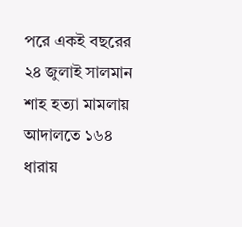পরে একই বছরের ২৪ জুলাই সালমান শাহ হত্যা মামলায় আদালতে ১৬৪ ধারায়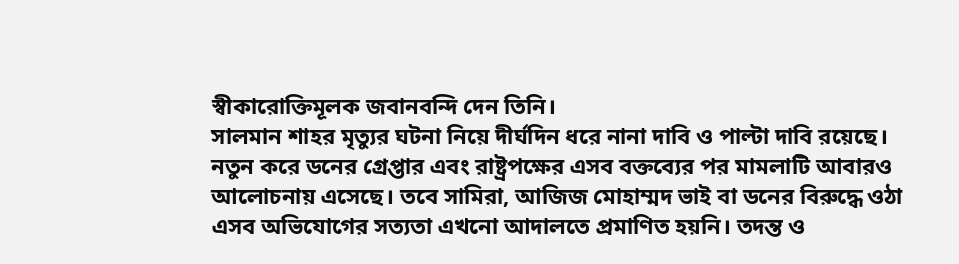স্বীকারোক্তিমূলক জবানবন্দি দেন তিনি।
সালমান শাহর মৃত্যুর ঘটনা নিয়ে দীর্ঘদিন ধরে নানা দাবি ও পাল্টা দাবি রয়েছে। নতুন করে ডনের গ্রেপ্তার এবং রাষ্ট্রপক্ষের এসব বক্তব্যের পর মামলাটি আবারও আলোচনায় এসেছে। তবে সামিরা, আজিজ মোহাম্মদ ভাই বা ডনের বিরুদ্ধে ওঠা এসব অভিযোগের সত্যতা এখনো আদালতে প্রমাণিত হয়নি। তদন্ত ও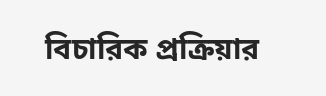বিচারিক প্রক্রিয়ার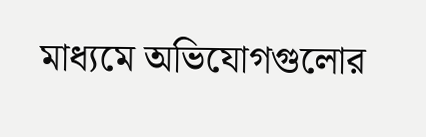মাধ্যমে অভিযোগগুলোর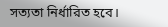সত্যতা নির্ধারিত হবে।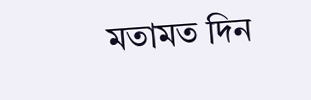মতামত দিন